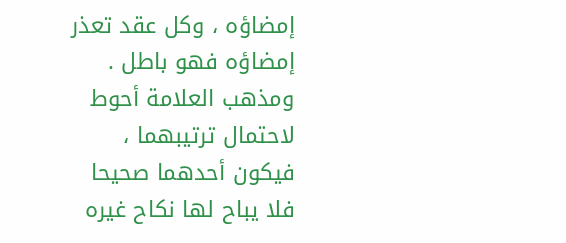إمضاؤه ، وكل عقد تعذر إمضاؤه فهو باطل .
ومذهب العلامة أحوط لاحتمال ترتيبهما ، فيكون أحدهما صحيحا فلا يباح لها نكاح غيره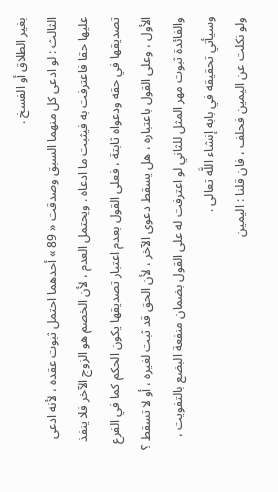بغير الطلاق أو الفسخ .
الثالث : لو ادعى كل منهما السبق وصدقت « 89 » أحدهما احتمل ثبوت عقده ، لأنه ادعى عليها حقا فاعترفت به فيثبت ما ادعاه . ويحتمل العدم ، لأن الخصم هو الزوج الآخر فلا ينفذ تصديقها في حقه ودعواه ثابتة ، فعلى القول بعدم اعتبار تصديقها يكون الحكم كما في الفرع الأول ، وعلى القول باعتباره ، هل يسقط دعوى الآخر ، لأن الحق قد ثبت لغيره ، أو لا تسقط ؟ والفائدة ثبوت مهر المثل للثاني لو اعترفت له على القول بضمان منفعة البضع بالتفويت ، وسيأتي تحقيقه في بابه إنشاء اللَّه تعالى .
ولو نكلت عن اليمين فحلف ، فان قلنا : اليمين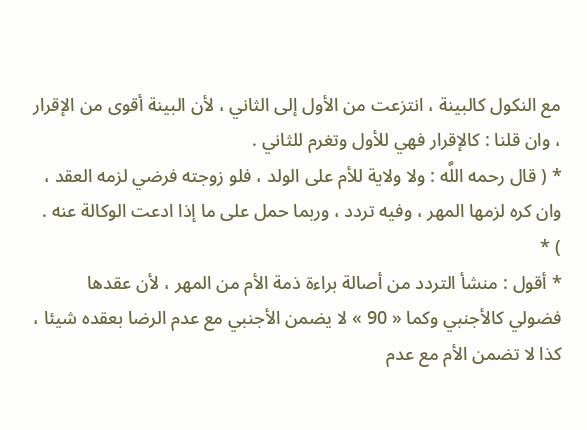مع النكول كالبينة ، انتزعت من الأول إلى الثاني ، لأن البينة أقوى من الإقرار ، وان قلنا : كالإقرار فهي للأول وتغرم للثاني .
* ( قال رحمه اللَّه : ولا ولاية للأم على الولد ، فلو زوجته فرضي لزمه العقد ، وان كره لزمها المهر ، وفيه تردد ، وربما حمل على ما إذا ادعت الوكالة عنه . ) *
* أقول : منشأ التردد من أصالة براءة ذمة الأم من المهر ، لأن عقدها فضولي كالأجنبي وكما « 90 » لا يضمن الأجنبي مع عدم الرضا بعقده شيئا ، كذا لا تضمن الأم مع عدم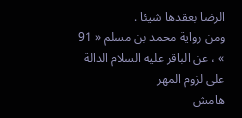الرضا بعقدها شيئا .
ومن رواية محمد بن مسلم « 91 » ، عن الباقر عليه السلام الدالة على لزوم المهر
هامش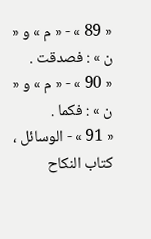« 89 » - « م » و « ن » : فصدقت .
« 90 » - « م » و « ن » : فكما .
« 91 » - الوسائل ، كتاب النكاح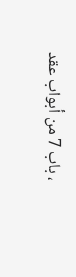، باب 7 من أبواب عقد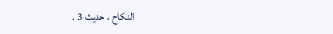النكاح ، حديث 3 .